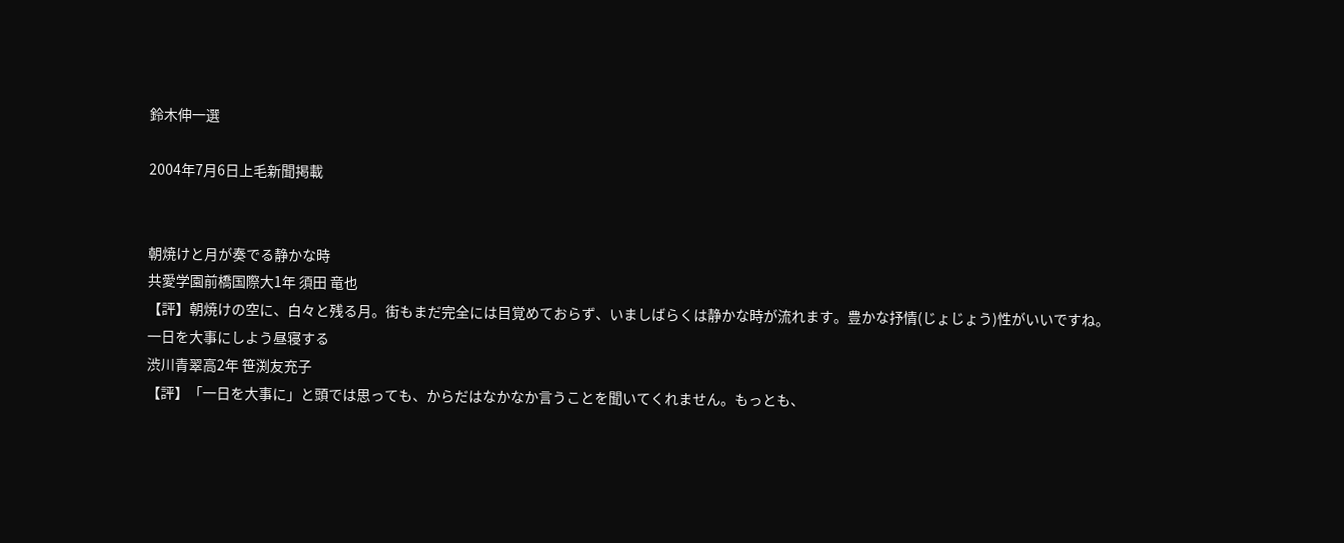鈴木伸一選

2004年7月6日上毛新聞掲載


朝焼けと月が奏でる静かな時
共愛学園前橋国際大1年 須田 竜也
【評】朝焼けの空に、白々と残る月。街もまだ完全には目覚めておらず、いましばらくは静かな時が流れます。豊かな抒情(じょじょう)性がいいですね。
一日を大事にしよう昼寝する
渋川青翠高2年 笹渕友充子
【評】「一日を大事に」と頭では思っても、からだはなかなか言うことを聞いてくれません。もっとも、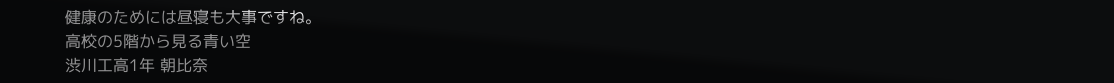健康のためには昼寝も大事ですね。
高校の5階から見る青い空
渋川工高1年 朝比奈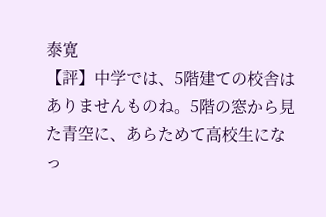泰寛
【評】中学では、5階建ての校舎はありませんものね。5階の窓から見た青空に、あらためて高校生になっ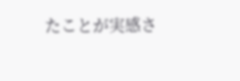たことが実感さ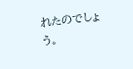れたのでしょう。